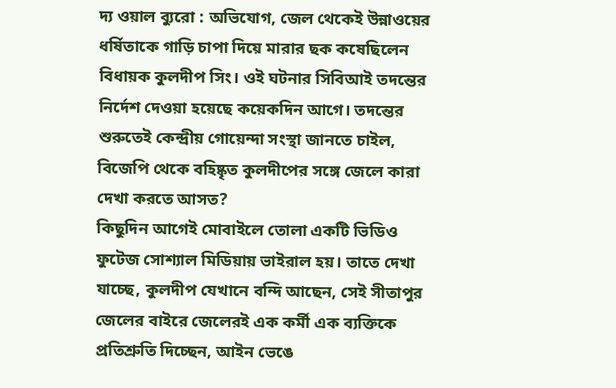দ্য ওয়াল ব্যুরো : অভিযোগ, জেল থেকেই উন্নাওয়ের ধর্ষিতাকে গাড়ি চাপা দিয়ে মারার ছক কষেছিলেন বিধায়ক কুলদীপ সিং। ওই ঘটনার সিবিআই তদন্তের নির্দেশ দেওয়া হয়েছে কয়েকদিন আগে। তদন্তের শুরুতেই কেন্দ্রীয় গোয়েন্দা সংস্থা জানতে চাইল, বিজেপি থেকে বহিষ্কৃত কুলদীপের সঙ্গে জেলে কারা দেখা করতে আসত?
কিছুদিন আগেই মোবাইলে তোলা একটি ভিডিও ফুটেজ সোশ্যাল মিডিয়ায় ভাইরাল হয়। তাতে দেখা যাচ্ছে, কুলদীপ যেখানে বন্দি আছেন, সেই সীতাপুর জেলের বাইরে জেলেরই এক কর্মী এক ব্যক্তিকে প্রতিশ্রুতি দিচ্ছেন, আইন ভেঙে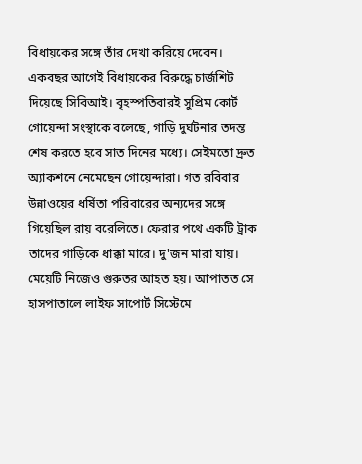বিধায়কের সঙ্গে তাঁর দেখা করিয়ে দেবেন।
একবছর আগেই বিধায়কের বিরুদ্ধে চার্জশিট দিয়েছে সিবিআই। বৃহস্পতিবারই সুপ্রিম কোর্ট গোয়েন্দা সংস্থাকে বলেছে, গাড়ি দুর্ঘটনার তদন্ত শেষ করতে হবে সাত দিনের মধ্যে। সেইমতো দ্রুত অ্যাকশনে নেমেছেন গোয়েন্দারা। গত রবিবার উন্নাওয়ের ধর্ষিতা পরিবারের অন্যদের সঙ্গে গিয়েছিল রায় বরেলিতে। ফেরার পথে একটি ট্রাক তাদের গাড়িকে ধাক্কা মারে। দু'জন মারা যায়। মেয়েটি নিজেও গুরুতর আহত হয়। আপাতত সে হাসপাতালে লাইফ সাপোর্ট সিস্টেমে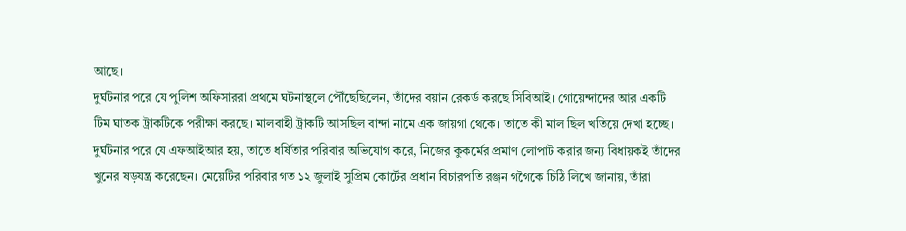আছে।
দুর্ঘটনার পরে যে পুলিশ অফিসাররা প্রথমে ঘটনাস্থলে পৌঁছেছিলেন, তাঁদের বয়ান রেকর্ড করছে সিবিআই। গোয়েন্দাদের আর একটি টিম ঘাতক ট্রাকটিকে পরীক্ষা করছে। মালবাহী ট্রাকটি আসছিল বান্দা নামে এক জায়গা থেকে। তাতে কী মাল ছিল খতিয়ে দেখা হচ্ছে।
দুর্ঘটনার পরে যে এফআইআর হয়, তাতে ধর্ষিতার পরিবার অভিযোগ করে, নিজের কুকর্মের প্রমাণ লোপাট করার জন্য বিধায়কই তাঁদের খুনের ষড়যন্ত্র করেছেন। মেয়েটির পরিবার গত ১২ জুলাই সুপ্রিম কোর্টের প্রধান বিচারপতি রঞ্জন গগৈকে চিঠি লিখে জানায়, তাঁরা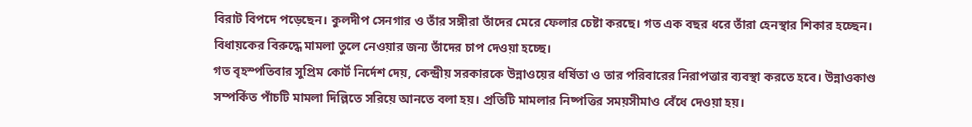বিরাট বিপদে পড়েছেন। কুলদীপ সেনগার ও তাঁর সঙ্গীরা তাঁদের মেরে ফেলার চেষ্টা করছে। গত এক বছর ধরে তাঁরা হেনস্থার শিকার হচ্ছেন। বিধায়কের বিরুদ্ধে মামলা তুলে নেওয়ার জন্য তাঁদের চাপ দেওয়া হচ্ছে।
গত বৃহস্পতিবার সুপ্রিম কোর্ট নির্দেশ দেয়, কেন্দ্রীয় সরকারকে উন্নাওয়ের ধর্ষিতা ও তার পরিবারের নিরাপত্তার ব্যবস্থা করতে হবে। উন্নাওকাণ্ড সম্পর্কিত পাঁচটি মামলা দিল্লিতে সরিয়ে আনতে বলা হয়। প্রতিটি মামলার নিষ্পত্তির সময়সীমাও বেঁধে দেওয়া হয়।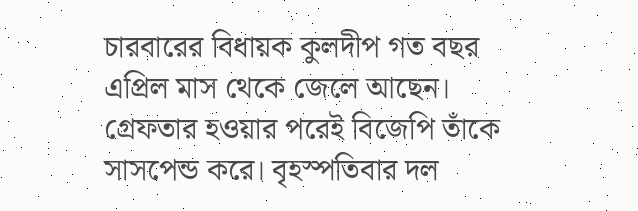চারবারের বিধায়ক কুলদীপ গত বছর এপ্রিল মাস থেকে জেলে আছেন। গ্রেফতার হওয়ার পরেই বিজেপি তাঁকে সাসপেন্ড করে। বৃহস্পতিবার দল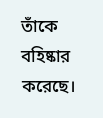তাঁকে বহিষ্কার করেছে।